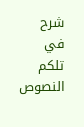شرح
في تلكم النصوص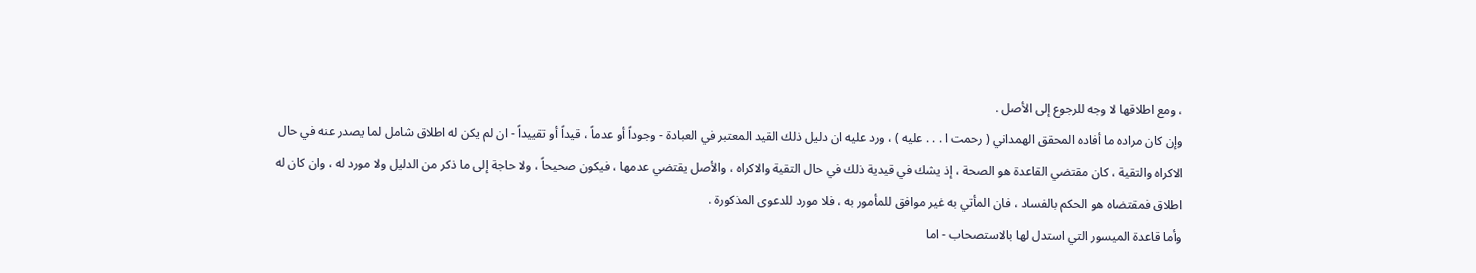، ومع اطلاقها لا وجه للرجوع إلى الأصل .
وإن كان مراده ما أفاده المحقق الهمداني ( رحمت ا . . . عليه ) ، ورد عليه ان دليل ذلك القيد المعتبر في العبادة - وجوداً أو عدماً ، قيداً أو تقييداً - ان لم يكن له اطلاق شامل لما يصدر عنه في حال الاكراه والتقية ، كان مقتضي القاعدة هو الصحة ، إذ يشك في قيدية ذلك في حال التقية والاكراه ، والأصل يقتضي عدمها ، فيكون صحيحاً ، ولا حاجة إلى ما ذكر من الدليل ولا مورد له ، وان كان له اطلاق فمقتضاه هو الحكم بالفساد ، فان المأتي به غير موافق للمأمور به ، فلا مورد للدعوى المذكورة .
وأما قاعدة الميسور التي استدل لها بالاستصحاب - اما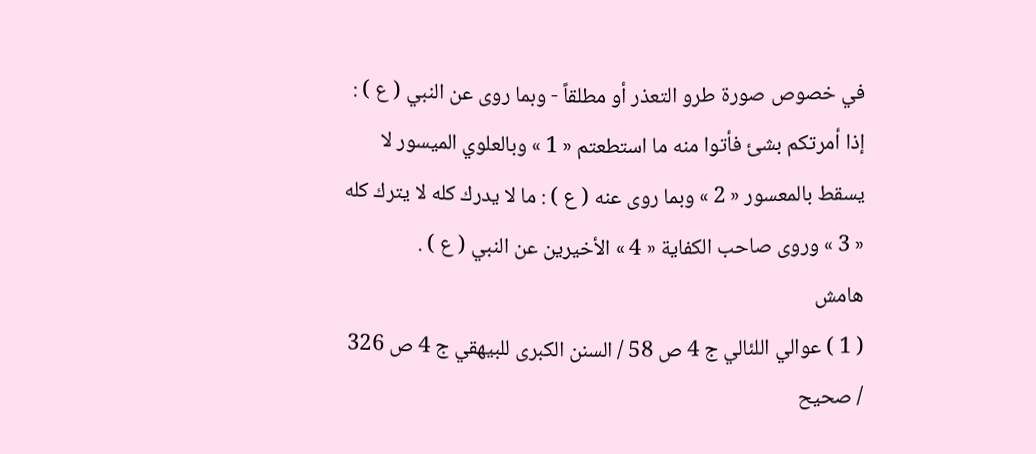في خصوص صورة طرو التعذر أو مطلقاً - وبما روى عن النبي ( ع ) : إذا أمرتكم بشئ فأتوا منه ما استطعتم « 1 » وبالعلوي الميسور لا يسقط بالمعسور « 2 » وبما روى عنه ( ع ) : ما لا يدرك كله لا يترك كله « 3 » وروى صاحب الكفاية « 4 » الأخيرين عن النبي ( ع ) .
هامش
( 1 ) عوالي اللئالي ج 4 ص 58 / السنن الكبرى للبيهقي ج 4 ص 326 / صحيح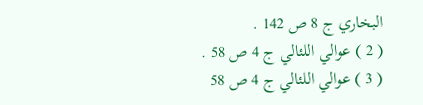البخاري ج 8 ص 142 .
( 2 ) عوالي اللئالي ج 4 ص 58 .
( 3 ) عوالي اللئالي ج 4 ص 58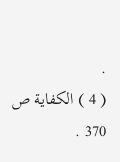.
( 4 ) الكفاية ص 370 .